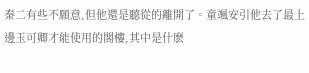秦二有些不願意,但他還是聽從的離開了。童颯安引他去了最上邊玉可卿才能使用的閣樓,其中是什麽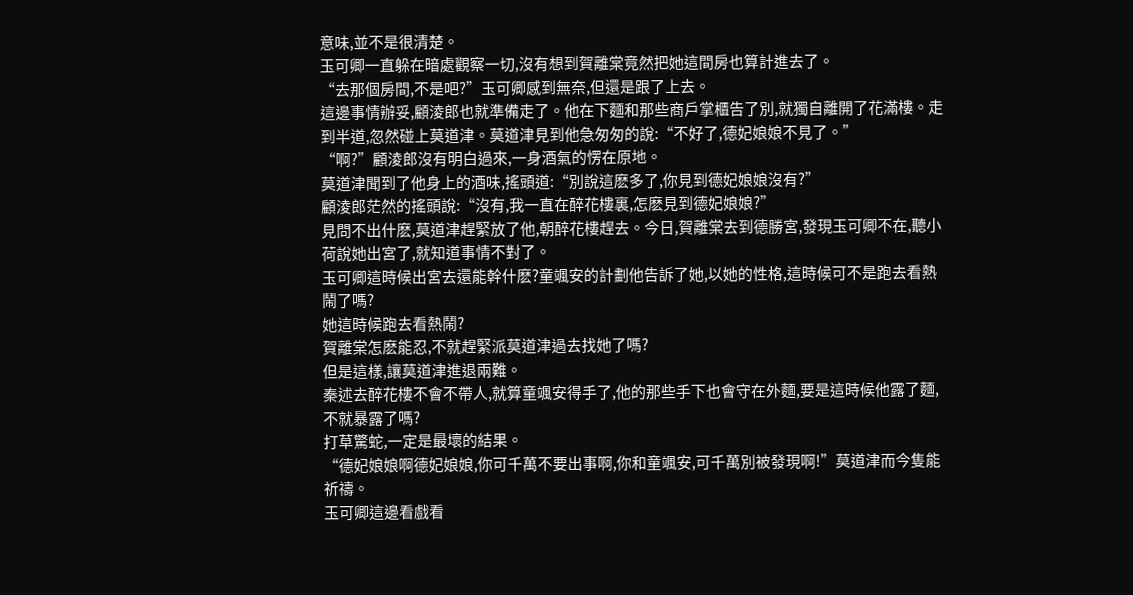意味,並不是很清楚。
玉可卿一直躲在暗處觀察一切,沒有想到賀離棠竟然把她這間房也算計進去了。
“去那個房間,不是吧?”玉可卿感到無奈,但還是跟了上去。
這邊事情辦妥,顧淩郎也就準備走了。他在下麵和那些商戶掌櫃告了別,就獨自離開了花滿樓。走到半道,忽然碰上莫道津。莫道津見到他急匆匆的說:“不好了,德妃娘娘不見了。”
“啊?”顧淩郎沒有明白過來,一身酒氣的愣在原地。
莫道津聞到了他身上的酒味,搖頭道:“別說這麽多了,你見到德妃娘娘沒有?”
顧淩郎茫然的搖頭說:“沒有,我一直在醉花樓裏,怎麽見到德妃娘娘?”
見問不出什麽,莫道津趕緊放了他,朝醉花樓趕去。今日,賀離棠去到德勝宮,發現玉可卿不在,聽小荷說她出宮了,就知道事情不對了。
玉可卿這時候出宮去還能幹什麽?童颯安的計劃他告訴了她,以她的性格,這時候可不是跑去看熱鬧了嗎?
她這時候跑去看熱鬧?
賀離棠怎麽能忍,不就趕緊派莫道津過去找她了嗎?
但是這樣,讓莫道津進退兩難。
秦述去醉花樓不會不帶人,就算童颯安得手了,他的那些手下也會守在外麵,要是這時候他露了麵,不就暴露了嗎?
打草驚蛇,一定是最壞的結果。
“德妃娘娘啊德妃娘娘,你可千萬不要出事啊,你和童颯安,可千萬別被發現啊!”莫道津而今隻能祈禱。
玉可卿這邊看戲看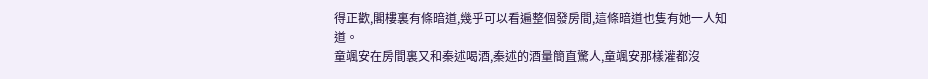得正歡,閣樓裏有條暗道,幾乎可以看遍整個發房間,這條暗道也隻有她一人知道。
童颯安在房間裏又和秦述喝酒,秦述的酒量簡直驚人,童颯安那樣灌都沒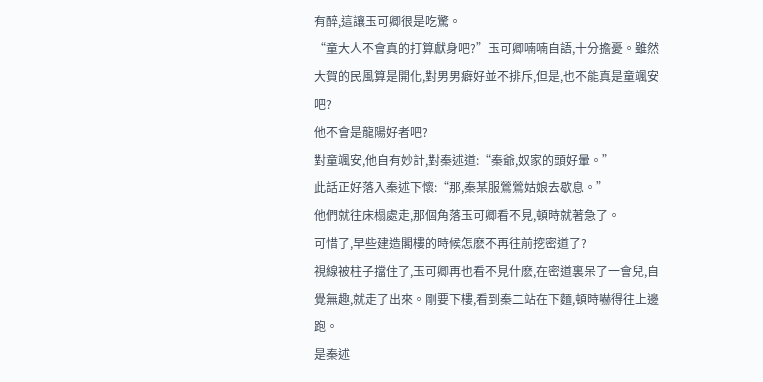有醉,這讓玉可卿很是吃驚。
“童大人不會真的打算獻身吧?”玉可卿喃喃自語,十分擔憂。雖然大賀的民風算是開化,對男男癖好並不排斥,但是,也不能真是童颯安吧?
他不會是龍陽好者吧?
對童颯安,他自有妙計,對秦述道:“秦爺,奴家的頭好暈。”
此話正好落入秦述下懷:“那,秦某服鶯鶯姑娘去歇息。”
他們就往床榻處走,那個角落玉可卿看不見,頓時就著急了。
可惜了,早些建造閣樓的時候怎麽不再往前挖密道了?
視線被柱子擋住了,玉可卿再也看不見什麽,在密道裏呆了一會兒,自覺無趣,就走了出來。剛要下樓,看到秦二站在下麵,頓時嚇得往上邊跑。
是秦述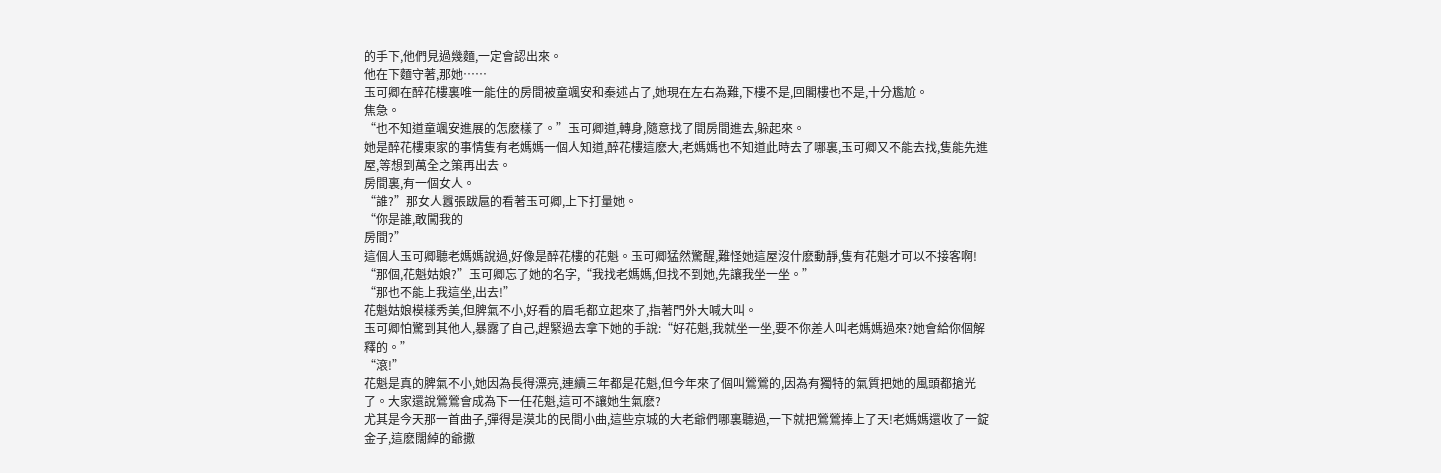的手下,他們見過幾麵,一定會認出來。
他在下麵守著,那她……
玉可卿在醉花樓裏唯一能住的房間被童颯安和秦述占了,她現在左右為難,下樓不是,回閣樓也不是,十分尷尬。
焦急。
“也不知道童颯安進展的怎麽樣了。”玉可卿道,轉身,隨意找了間房間進去,躲起來。
她是醉花樓東家的事情隻有老媽媽一個人知道,醉花樓這麽大,老媽媽也不知道此時去了哪裏,玉可卿又不能去找,隻能先進屋,等想到萬全之策再出去。
房間裏,有一個女人。
“誰?”那女人囂張跋扈的看著玉可卿,上下打量她。
“你是誰,敢闖我的
房間?”
這個人玉可卿聽老媽媽說過,好像是醉花樓的花魁。玉可卿猛然驚醒,難怪她這屋沒什麽動靜,隻有花魁才可以不接客啊!
“那個,花魁姑娘?”玉可卿忘了她的名字,“我找老媽媽,但找不到她,先讓我坐一坐。”
“那也不能上我這坐,出去!”
花魁姑娘模樣秀美,但脾氣不小,好看的眉毛都立起來了,指著門外大喊大叫。
玉可卿怕驚到其他人,暴露了自己,趕緊過去拿下她的手說:“好花魁,我就坐一坐,要不你差人叫老媽媽過來?她會給你個解釋的。”
“滾!”
花魁是真的脾氣不小,她因為長得漂亮,連續三年都是花魁,但今年來了個叫鶯鶯的,因為有獨特的氣質把她的風頭都搶光了。大家還說鶯鶯會成為下一任花魁,這可不讓她生氣麽?
尤其是今天那一首曲子,彈得是漠北的民間小曲,這些京城的大老爺們哪裏聽過,一下就把鶯鶯捧上了天!老媽媽還收了一錠金子,這麽闊綽的爺撒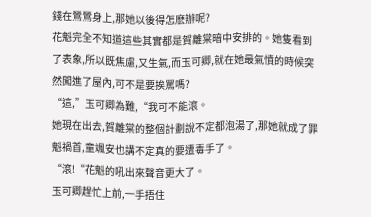錢在鶯鶯身上,那她以後得怎麽辦呢?
花魁完全不知道這些其實都是賀離棠暗中安排的。她隻看到了表象,所以既焦慮,又生氣,而玉可卿,就在她最氣憤的時候突然闖進了屋內,可不是要挨罵嗎?
“這,”玉可卿為難,“我可不能滾。
她現在出去,賀離棠的整個計劃說不定都泡湯了,那她就成了罪魁禍首,童颯安也講不定真的要遭毒手了。
“滾!“花魁的吼出來聲音更大了。
玉可卿趕忙上前,一手捂住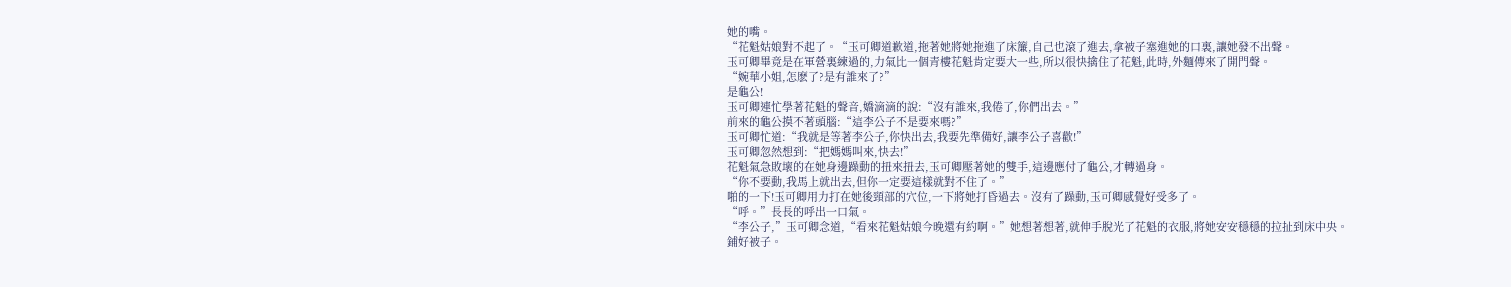她的嘴。
“花魁姑娘對不起了。“玉可卿道歉道,拖著她將她拖進了床簾,自己也滾了進去,拿被子塞進她的口裏,讓她發不出聲。
玉可卿畢竟是在軍營裏練過的,力氣比一個青樓花魁肯定要大一些,所以很快擒住了花魁,此時,外麵傳來了開門聲。
“婉華小姐,怎麽了?是有誰來了?”
是龜公!
玉可卿連忙學著花魁的聲音,嬌滴滴的說:“沒有誰來,我倦了,你們出去。”
前來的龜公摸不著頭腦:“這李公子不是要來嗎?”
玉可卿忙道:“我就是等著李公子,你快出去,我要先準備好,讓李公子喜歡!”
玉可卿忽然想到:“把媽媽叫來,快去!”
花魁氣急敗壞的在她身邊躁動的扭來扭去,玉可卿壓著她的雙手,這邊應付了龜公,才轉過身。
“你不要動,我馬上就出去,但你一定要這樣就對不住了。”
啪的一下!玉可卿用力打在她後頸部的穴位,一下將她打昏過去。沒有了躁動,玉可卿感覺好受多了。
“呼。”長長的呼出一口氣。
“李公子,”玉可卿念道,“看來花魁姑娘今晚還有約啊。”她想著想著,就伸手脫光了花魁的衣服,將她安安穩穩的拉扯到床中央。
鋪好被子。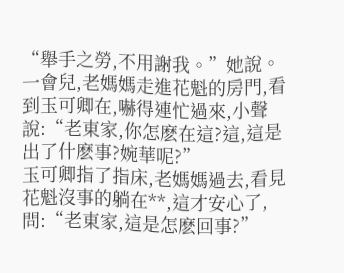“舉手之勞,不用謝我。”她說。
一會兒,老媽媽走進花魁的房門,看到玉可卿在,嚇得連忙過來,小聲說:“老東家,你怎麽在這?這,這是出了什麽事?婉華呢?”
玉可卿指了指床,老媽媽過去,看見花魁沒事的躺在**,這才安心了,問:“老東家,這是怎麽回事?”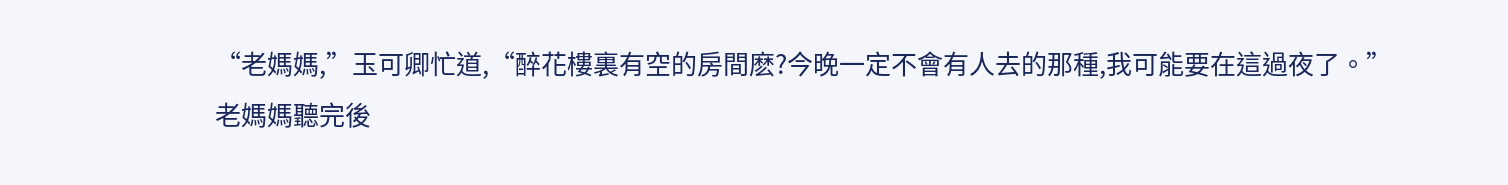“老媽媽,”玉可卿忙道,“醉花樓裏有空的房間麽?今晚一定不會有人去的那種,我可能要在這過夜了。”
老媽媽聽完後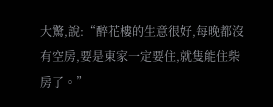大驚,說:“醉花樓的生意很好,每晚都沒有空房,要是東家一定要住,就隻能住柴房了。”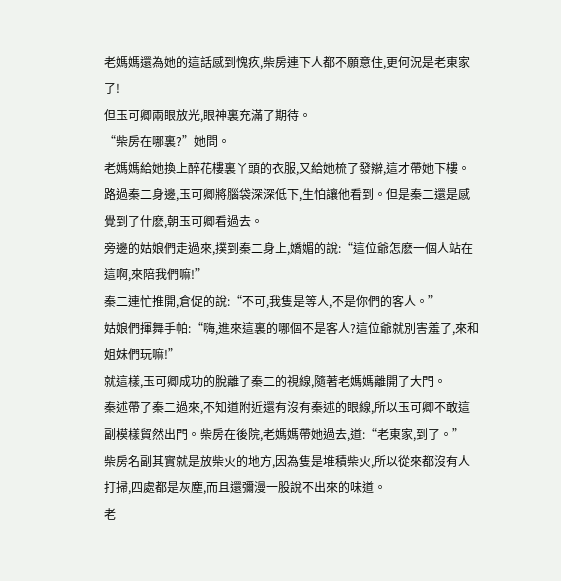老媽媽還為她的這話感到愧疚,柴房連下人都不願意住,更何況是老東家了!
但玉可卿兩眼放光,眼神裏充滿了期待。
“柴房在哪裏?”她問。
老媽媽給她換上醉花樓裏丫頭的衣服,又給她梳了發辮,這才帶她下樓。路過秦二身邊,玉可卿將腦袋深深低下,生怕讓他看到。但是秦二還是感覺到了什麽,朝玉可卿看過去。
旁邊的姑娘們走過來,撲到秦二身上,嬌媚的說:“這位爺怎麽一個人站在這啊,來陪我們嘛!”
秦二連忙推開,倉促的說:“不可,我隻是等人,不是你們的客人。”
姑娘們揮舞手帕:“嗨,進來這裏的哪個不是客人?這位爺就別害羞了,來和姐妹們玩嘛!”
就這樣,玉可卿成功的脫離了秦二的視線,隨著老媽媽離開了大門。
秦述帶了秦二過來,不知道附近還有沒有秦述的眼線,所以玉可卿不敢這副模樣貿然出門。柴房在後院,老媽媽帶她過去,道:“老東家,到了。”
柴房名副其實就是放柴火的地方,因為隻是堆積柴火,所以從來都沒有人打掃,四處都是灰塵,而且還彌漫一股說不出來的味道。
老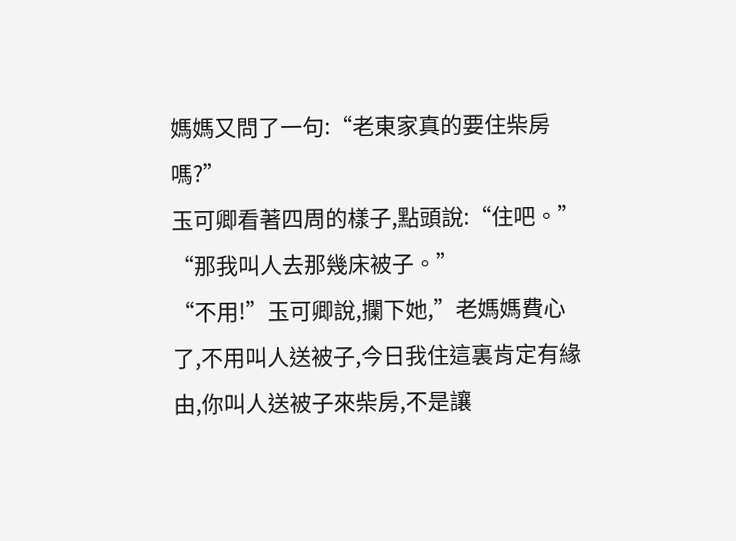媽媽又問了一句:“老東家真的要住柴房嗎?”
玉可卿看著四周的樣子,點頭說:“住吧。”
“那我叫人去那幾床被子。”
“不用!”玉可卿說,攔下她,”老媽媽費心了,不用叫人送被子,今日我住這裏肯定有緣由,你叫人送被子來柴房,不是讓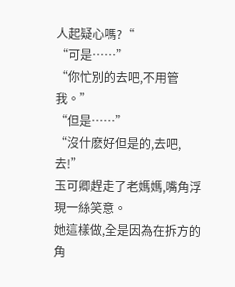人起疑心嗎?“
“可是……”
“你忙別的去吧,不用管我。”
“但是……”
“沒什麽好但是的,去吧,去!”
玉可卿趕走了老媽媽,嘴角浮現一絲笑意。
她這樣做,全是因為在拆方的角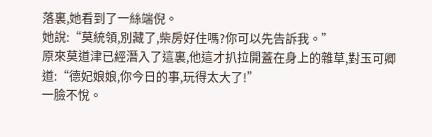落裏,她看到了一絲端倪。
她說:“莫統領,別藏了,柴房好住嗎?你可以先告訴我。”
原來莫道津已經潛入了這裏,他這才扒拉開蓋在身上的雜草,對玉可卿道:“德妃娘娘,你今日的事,玩得太大了!”
一臉不悅。